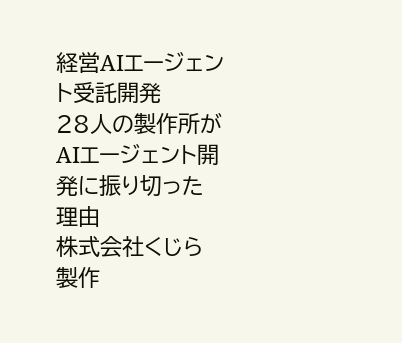経営AIエージェント受託開発
28人の製作所がAIエージェント開発に振り切った理由
株式会社くじら製作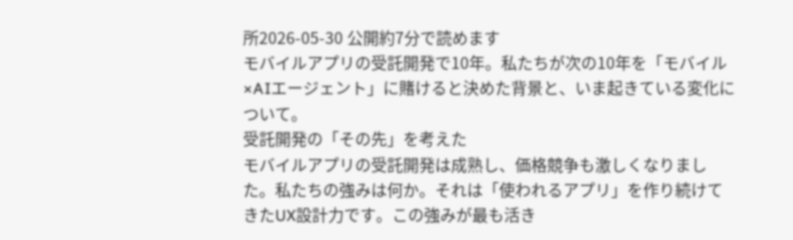所2026-05-30 公開約7分で読めます
モバイルアプリの受託開発で10年。私たちが次の10年を「モバイル×AIエージェント」に賭けると決めた背景と、いま起きている変化について。
受託開発の「その先」を考えた
モバイルアプリの受託開発は成熟し、価格競争も激しくなりました。私たちの強みは何か。それは「使われるアプリ」を作り続けてきたUX設計力です。この強みが最も活き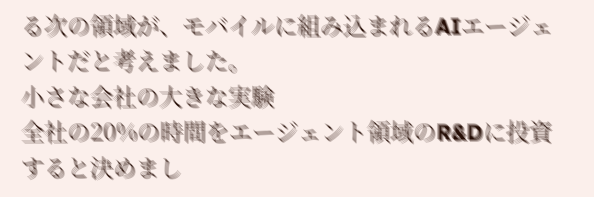る次の領域が、モバイルに組み込まれるAIエージェントだと考えました。
小さな会社の大きな実験
全社の20%の時間をエージェント領域のR&Dに投資すると決めまし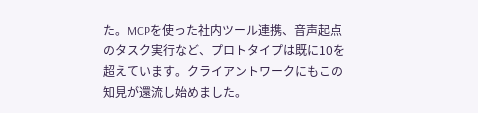た。MCPを使った社内ツール連携、音声起点のタスク実行など、プロトタイプは既に10を超えています。クライアントワークにもこの知見が還流し始めました。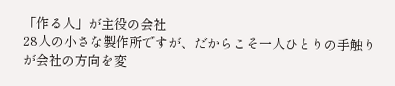「作る人」が主役の会社
28人の小さな製作所ですが、だからこそ一人ひとりの手触りが会社の方向を変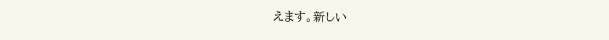えます。新しい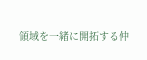領域を一緒に開拓する仲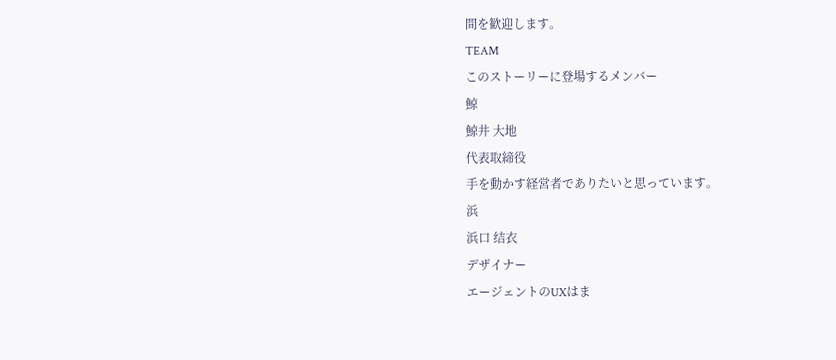間を歓迎します。
TEAM
このストーリーに登場するメンバー
鯨
鯨井 大地
代表取締役
手を動かす経営者でありたいと思っています。
浜
浜口 结衣
デザイナー
エージェントのUXはま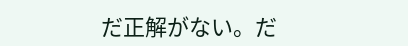だ正解がない。だ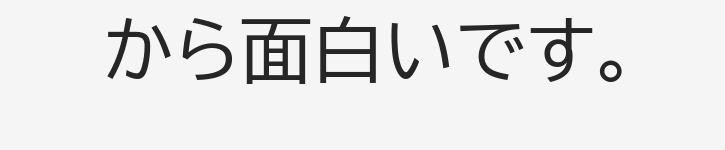から面白いです。